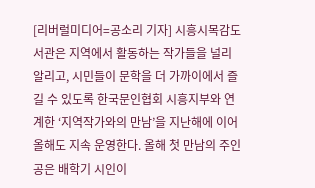[리버럴미디어=공소리 기자] 시흥시목감도서관은 지역에서 활동하는 작가들을 널리 알리고, 시민들이 문학을 더 가까이에서 즐길 수 있도록 한국문인협회 시흥지부와 연계한 ‘지역작가와의 만남’을 지난해에 이어 올해도 지속 운영한다. 올해 첫 만남의 주인공은 배학기 시인이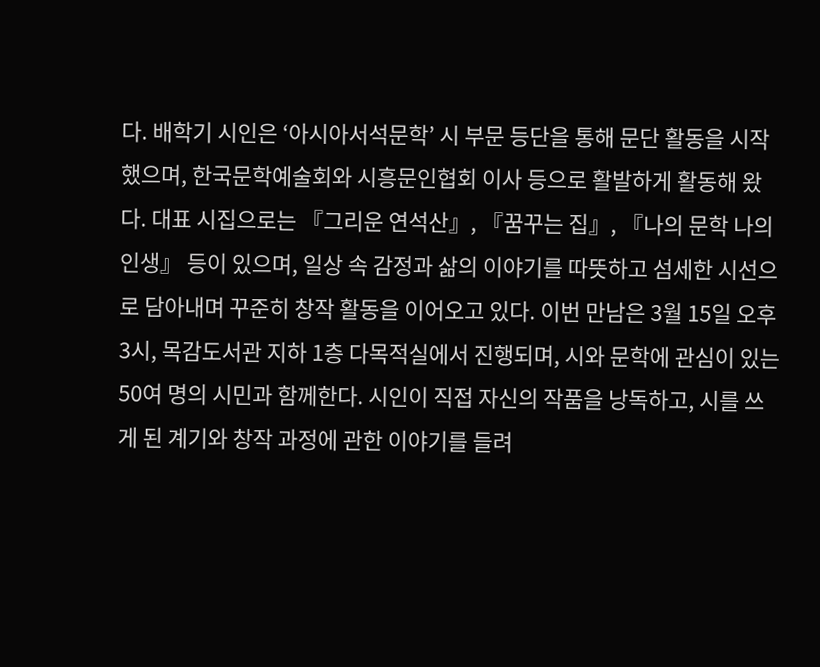다. 배학기 시인은 ‘아시아서석문학’ 시 부문 등단을 통해 문단 활동을 시작했으며, 한국문학예술회와 시흥문인협회 이사 등으로 활발하게 활동해 왔다. 대표 시집으로는 『그리운 연석산』, 『꿈꾸는 집』, 『나의 문학 나의 인생』 등이 있으며, 일상 속 감정과 삶의 이야기를 따뜻하고 섬세한 시선으로 담아내며 꾸준히 창작 활동을 이어오고 있다. 이번 만남은 3월 15일 오후 3시, 목감도서관 지하 1층 다목적실에서 진행되며, 시와 문학에 관심이 있는 50여 명의 시민과 함께한다. 시인이 직접 자신의 작품을 낭독하고, 시를 쓰게 된 계기와 창작 과정에 관한 이야기를 들려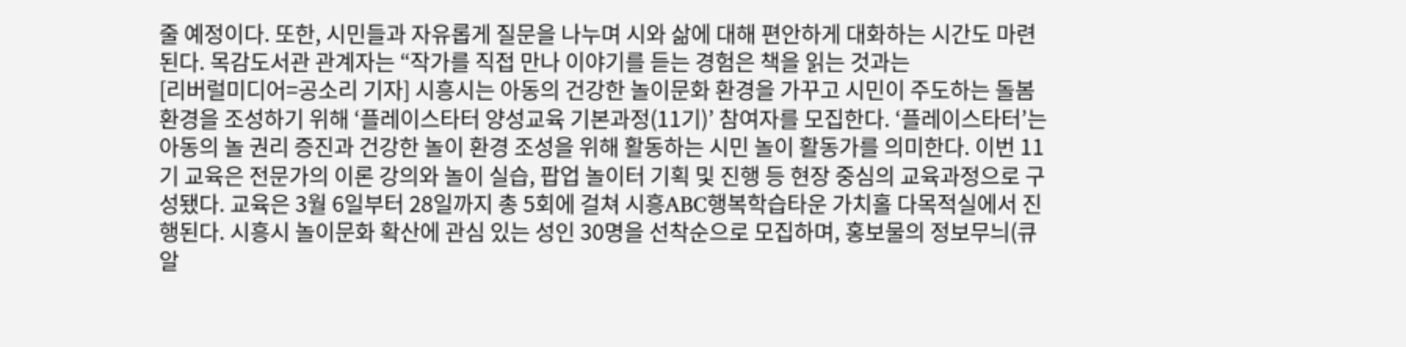줄 예정이다. 또한, 시민들과 자유롭게 질문을 나누며 시와 삶에 대해 편안하게 대화하는 시간도 마련된다. 목감도서관 관계자는 “작가를 직접 만나 이야기를 듣는 경험은 책을 읽는 것과는
[리버럴미디어=공소리 기자] 시흥시는 아동의 건강한 놀이문화 환경을 가꾸고 시민이 주도하는 돌봄 환경을 조성하기 위해 ‘플레이스타터 양성교육 기본과정(11기)’ 참여자를 모집한다. ‘플레이스타터’는 아동의 놀 권리 증진과 건강한 놀이 환경 조성을 위해 활동하는 시민 놀이 활동가를 의미한다. 이번 11기 교육은 전문가의 이론 강의와 놀이 실습, 팝업 놀이터 기획 및 진행 등 현장 중심의 교육과정으로 구성됐다. 교육은 3월 6일부터 28일까지 총 5회에 걸쳐 시흥ABC행복학습타운 가치홀 다목적실에서 진행된다. 시흥시 놀이문화 확산에 관심 있는 성인 30명을 선착순으로 모집하며, 홍보물의 정보무늬(큐알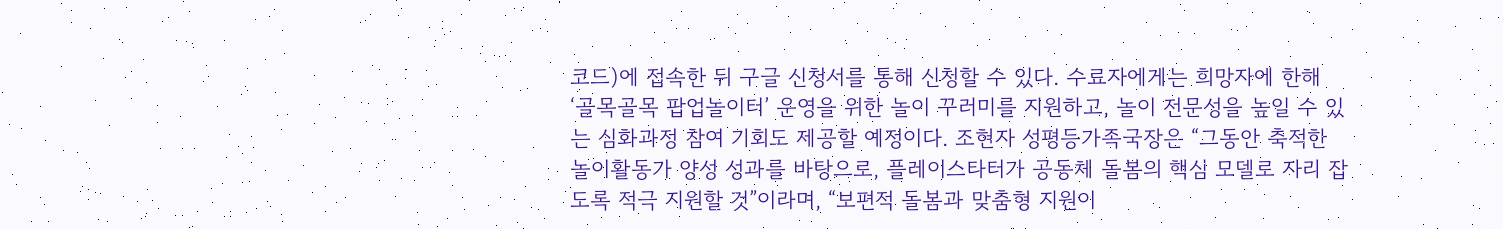코드)에 접속한 뒤 구글 신청서를 통해 신청할 수 있다. 수료자에게는 희망자에 한해 ‘골목골목 팝업놀이터’ 운영을 위한 놀이 꾸러미를 지원하고, 놀이 전문성을 높일 수 있는 심화과정 참여 기회도 제공할 예정이다. 조현자 성평등가족국장은 “그동안 축적한 놀이활동가 양성 성과를 바탕으로, 플레이스타터가 공동체 돌봄의 핵심 모델로 자리 잡도록 적극 지원할 것”이라며, “보편적 돌봄과 맞춤형 지원이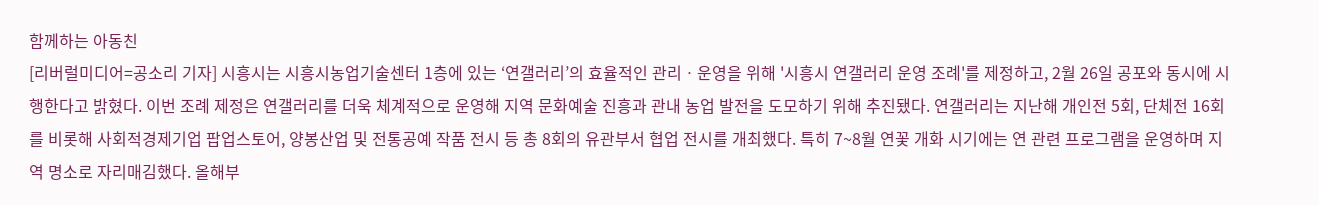함께하는 아동친
[리버럴미디어=공소리 기자] 시흥시는 시흥시농업기술센터 1층에 있는 ‘연갤러리’의 효율적인 관리ㆍ운영을 위해 '시흥시 연갤러리 운영 조례'를 제정하고, 2월 26일 공포와 동시에 시행한다고 밝혔다. 이번 조례 제정은 연갤러리를 더욱 체계적으로 운영해 지역 문화예술 진흥과 관내 농업 발전을 도모하기 위해 추진됐다. 연갤러리는 지난해 개인전 5회, 단체전 16회를 비롯해 사회적경제기업 팝업스토어, 양봉산업 및 전통공예 작품 전시 등 총 8회의 유관부서 협업 전시를 개최했다. 특히 7~8월 연꽃 개화 시기에는 연 관련 프로그램을 운영하며 지역 명소로 자리매김했다. 올해부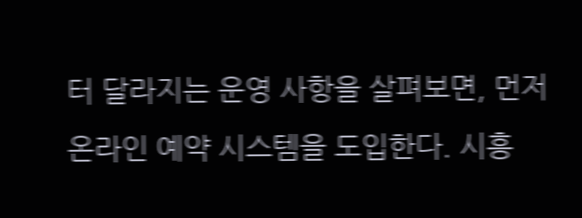터 달라지는 운영 사항을 살펴보면, 먼저 온라인 예약 시스템을 도입한다. 시흥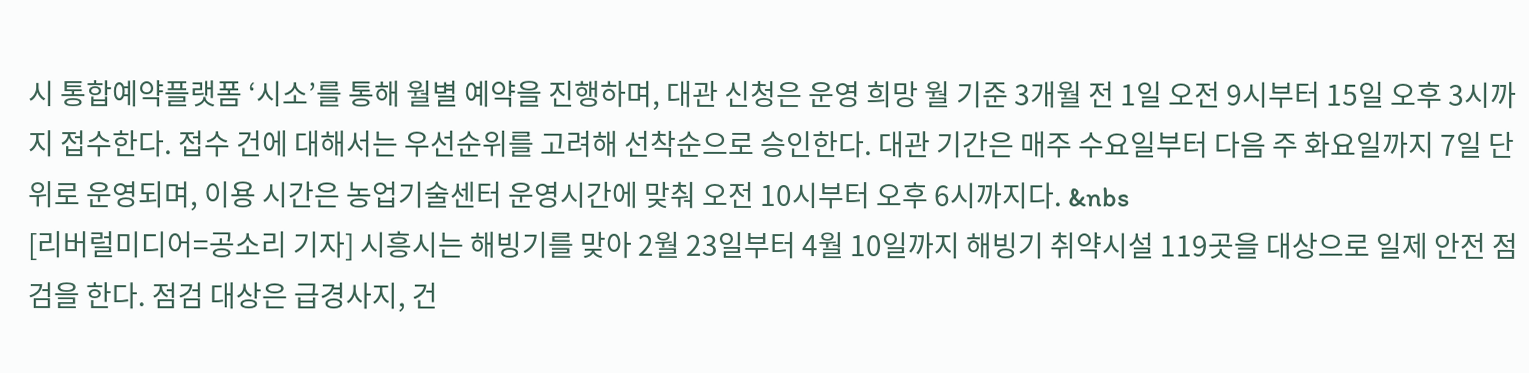시 통합예약플랫폼 ‘시소’를 통해 월별 예약을 진행하며, 대관 신청은 운영 희망 월 기준 3개월 전 1일 오전 9시부터 15일 오후 3시까지 접수한다. 접수 건에 대해서는 우선순위를 고려해 선착순으로 승인한다. 대관 기간은 매주 수요일부터 다음 주 화요일까지 7일 단위로 운영되며, 이용 시간은 농업기술센터 운영시간에 맞춰 오전 10시부터 오후 6시까지다. &nbs
[리버럴미디어=공소리 기자] 시흥시는 해빙기를 맞아 2월 23일부터 4월 10일까지 해빙기 취약시설 119곳을 대상으로 일제 안전 점검을 한다. 점검 대상은 급경사지, 건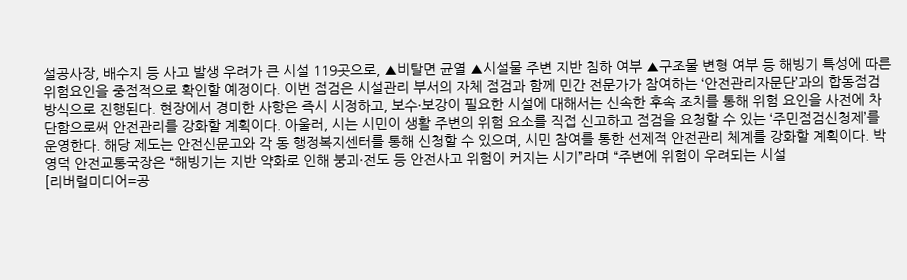설공사장, 배수지 등 사고 발생 우려가 큰 시설 119곳으로, ▲비탈면 균열 ▲시설물 주변 지반 침하 여부 ▲구조물 변형 여부 등 해빙기 특성에 따른 위험요인을 중점적으로 확인할 예정이다. 이번 점검은 시설관리 부서의 자체 점검과 함께 민간 전문가가 참여하는 ‘안전관리자문단’과의 합동점검 방식으로 진행된다. 현장에서 경미한 사항은 즉시 시정하고, 보수·보강이 필요한 시설에 대해서는 신속한 후속 조치를 통해 위험 요인을 사전에 차단함으로써 안전관리를 강화할 계획이다. 아울러, 시는 시민이 생활 주변의 위험 요소를 직접 신고하고 점검을 요청할 수 있는 ‘주민점검신청제’를 운영한다. 해당 제도는 안전신문고와 각 동 행정복지센터를 통해 신청할 수 있으며, 시민 참여를 통한 선제적 안전관리 체계를 강화할 계획이다. 박영덕 안전교통국장은 “해빙기는 지반 약화로 인해 붕괴·전도 등 안전사고 위험이 커지는 시기”라며 “주변에 위험이 우려되는 시설
[리버럴미디어=공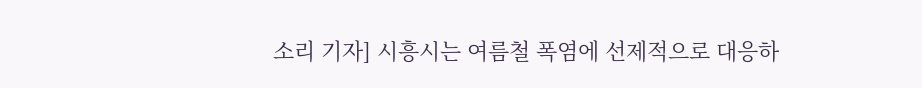소리 기자] 시흥시는 여름철 폭염에 선제적으로 대응하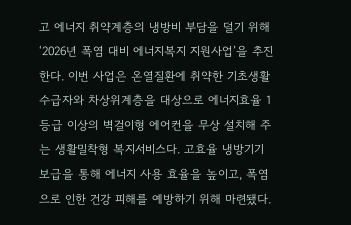고 에너지 취약계층의 냉방비 부담을 덜기 위해 ‘2026년 폭염 대비 에너지복지 지원사업’을 추진한다. 이번 사업은 온열질환에 취약한 기초생활수급자와 차상위계층을 대상으로 에너지효율 1등급 이상의 벽걸이형 에어컨을 무상 설치해 주는 생활밀착형 복지서비스다. 고효율 냉방기기 보급을 통해 에너지 사용 효율을 높이고, 폭염으로 인한 건강 피해를 예방하기 위해 마련됐다.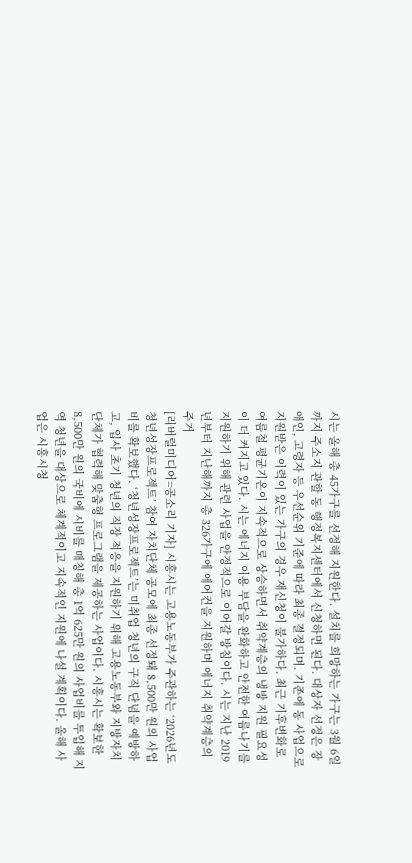시는 올해 총 45가구를 선정해 지원한다. 설치를 희망하는 가구는 3월 6일까지 주소지 관할 동 행정복지센터에서 신청하면 된다. 대상자 선정은 장애인, 고령자 등 우선순위 기준에 따라 최종 결정되며. 기존에 동 사업으로 지원받은 이력이 있는 가구의 경우 재신청이 불가하다. 최근 기후변화로 여름철 평균기온이 지속적으로 상승하면서 취약계층의 냉방 지원 필요성이 더 커지고 있다. 시는 에너지 이용 부담을 완화하고 안전한 여름나기를 지원하기 위해 관련 사업을 안정적으로 이어갈 방침이다. 시는 지난 2019년부터 지난해까지 총 326가구에 에어컨을 지원하며 에너지 취약계층의 주거
[리버럴미디어=공소리 기자] 시흥시는 고용노동부가 주관하는 ‘2026년도 청년성장프로젝트’ 참여 자치단체 공모에 최종 선정돼 8,500만 원의 사업비를 확보했다. ‘청년성장프로젝트’는 미취업 청년의 구직 단념을 예방하고, 입사 초기 청년의 직장 적응을 지원하기 위해 고용노동부와 지방자치단체가 협력해 맞춤형 프로그램을 제공하는 사업이다. 시흥시는 확보한 8,500만 원의 국비에 시비를 매칭해 총 1억 625만 원의 사업비를 투입해 지역 청년을 대상으로 체계적이고 지속적인 지원에 나설 계획이다. 올해 사업은 시흥시청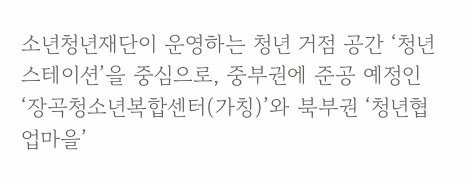소년청년재단이 운영하는 청년 거점 공간 ‘청년스테이션’을 중심으로, 중부권에 준공 예정인 ‘장곡청소년복합센터(가칭)’와 북부권 ‘청년협업마을’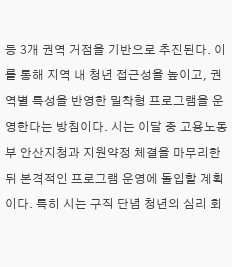등 3개 권역 거점을 기반으로 추진된다. 이를 통해 지역 내 청년 접근성을 높이고, 권역별 특성을 반영한 밀착형 프로그램을 운영한다는 방침이다. 시는 이달 중 고용노동부 안산지청과 지원약정 체결을 마무리한 뒤 본격적인 프로그램 운영에 돌입할 계획이다. 특히 시는 구직 단념 청년의 심리 회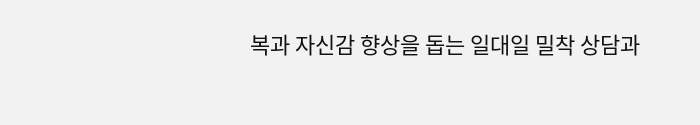복과 자신감 향상을 돕는 일대일 밀착 상담과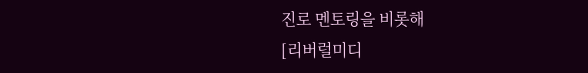진로 멘토링을 비롯해
[리버럴미디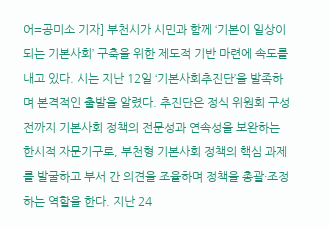어=공미소 기자] 부천시가 시민과 함께 ‘기본이 일상이 되는 기본사회’ 구축을 위한 제도적 기반 마련에 속도를 내고 있다. 시는 지난 12일 ‘기본사회추진단’을 발족하며 본격적인 출발을 알렸다. 추진단은 정식 위원회 구성 전까지 기본사회 정책의 전문성과 연속성을 보완하는 한시적 자문기구로, 부천형 기본사회 정책의 핵심 과제를 발굴하고 부서 간 의견을 조율하며 정책을 총괄·조정하는 역할을 한다. 지난 24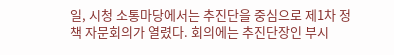일, 시청 소통마당에서는 추진단을 중심으로 제1차 정책 자문회의가 열렸다. 회의에는 추진단장인 부시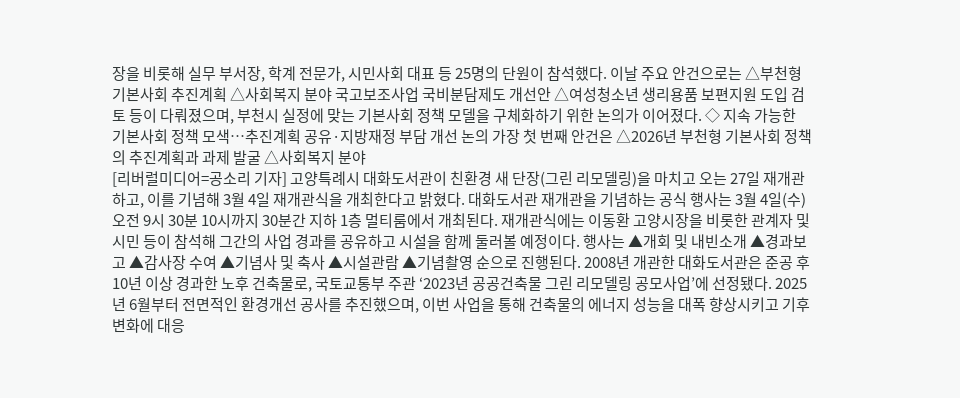장을 비롯해 실무 부서장, 학계 전문가, 시민사회 대표 등 25명의 단원이 참석했다. 이날 주요 안건으로는 △부천형 기본사회 추진계획 △사회복지 분야 국고보조사업 국비분담제도 개선안 △여성청소년 생리용품 보편지원 도입 검토 등이 다뤄졌으며, 부천시 실정에 맞는 기본사회 정책 모델을 구체화하기 위한 논의가 이어졌다. ◇ 지속 가능한 기본사회 정책 모색…추진계획 공유·지방재정 부담 개선 논의 가장 첫 번째 안건은 △2026년 부천형 기본사회 정책의 추진계획과 과제 발굴 △사회복지 분야
[리버럴미디어=공소리 기자] 고양특례시 대화도서관이 친환경 새 단장(그린 리모델링)을 마치고 오는 27일 재개관하고, 이를 기념해 3월 4일 재개관식을 개최한다고 밝혔다. 대화도서관 재개관을 기념하는 공식 행사는 3월 4일(수) 오전 9시 30분 10시까지 30분간 지하 1층 멀티룸에서 개최된다. 재개관식에는 이동환 고양시장을 비롯한 관계자 및 시민 등이 참석해 그간의 사업 경과를 공유하고 시설을 함께 둘러볼 예정이다. 행사는 ▲개회 및 내빈소개 ▲경과보고 ▲감사장 수여 ▲기념사 및 축사 ▲시설관람 ▲기념촬영 순으로 진행된다. 2008년 개관한 대화도서관은 준공 후 10년 이상 경과한 노후 건축물로, 국토교통부 주관 ‘2023년 공공건축물 그린 리모델링 공모사업’에 선정됐다. 2025년 6월부터 전면적인 환경개선 공사를 추진했으며, 이번 사업을 통해 건축물의 에너지 성능을 대폭 향상시키고 기후변화에 대응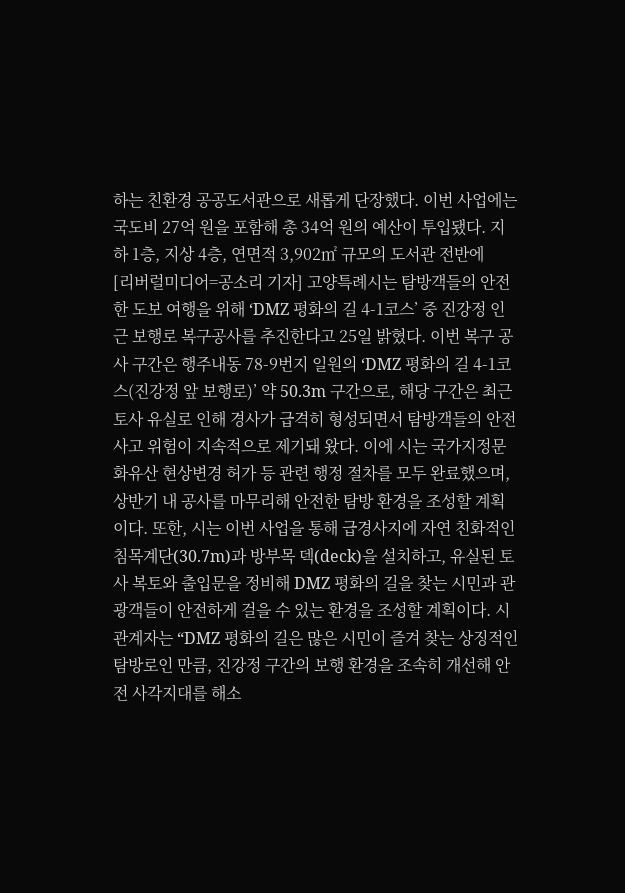하는 친환경 공공도서관으로 새롭게 단장했다. 이번 사업에는 국도비 27억 원을 포함해 총 34억 원의 예산이 투입됐다. 지하 1층, 지상 4층, 연면적 3,902㎡ 규모의 도서관 전반에
[리버럴미디어=공소리 기자] 고양특례시는 탐방객들의 안전한 도보 여행을 위해 ‘DMZ 평화의 길 4-1코스’ 중 진강정 인근 보행로 복구공사를 추진한다고 25일 밝혔다. 이번 복구 공사 구간은 행주내동 78-9번지 일원의 ‘DMZ 평화의 길 4-1코스(진강정 앞 보행로)’ 약 50.3m 구간으로, 해당 구간은 최근 토사 유실로 인해 경사가 급격히 형성되면서 탐방객들의 안전사고 위험이 지속적으로 제기돼 왔다. 이에 시는 국가지정문화유산 현상변경 허가 등 관련 행정 절차를 모두 완료했으며, 상반기 내 공사를 마무리해 안전한 탐방 환경을 조성할 계획이다. 또한, 시는 이번 사업을 통해 급경사지에 자연 친화적인 침목계단(30.7m)과 방부목 덱(deck)을 설치하고, 유실된 토사 복토와 출입문을 정비해 DMZ 평화의 길을 찾는 시민과 관광객들이 안전하게 걸을 수 있는 환경을 조성할 계획이다. 시 관계자는 “DMZ 평화의 길은 많은 시민이 즐겨 찾는 상징적인 탐방로인 만큼, 진강정 구간의 보행 환경을 조속히 개선해 안전 사각지대를 해소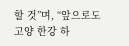할 것”며, “앞으로도 고양 한강 하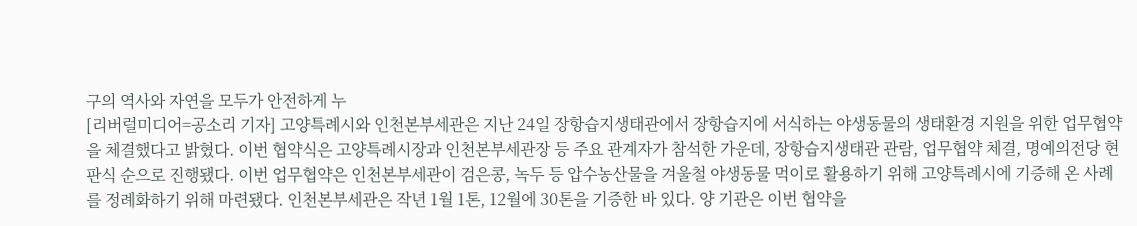구의 역사와 자연을 모두가 안전하게 누
[리버럴미디어=공소리 기자] 고양특례시와 인천본부세관은 지난 24일 장항습지생태관에서 장항습지에 서식하는 야생동물의 생태환경 지원을 위한 업무협약을 체결했다고 밝혔다. 이번 협약식은 고양특례시장과 인천본부세관장 등 주요 관계자가 참석한 가운데, 장항습지생태관 관람, 업무협약 체결, 명예의전당 현판식 순으로 진행됐다. 이번 업무협약은 인천본부세관이 검은콩, 녹두 등 압수농산물을 겨울철 야생동물 먹이로 활용하기 위해 고양특례시에 기증해 온 사례를 정례화하기 위해 마련됐다. 인천본부세관은 작년 1월 1톤, 12월에 30톤을 기증한 바 있다. 양 기관은 이번 협약을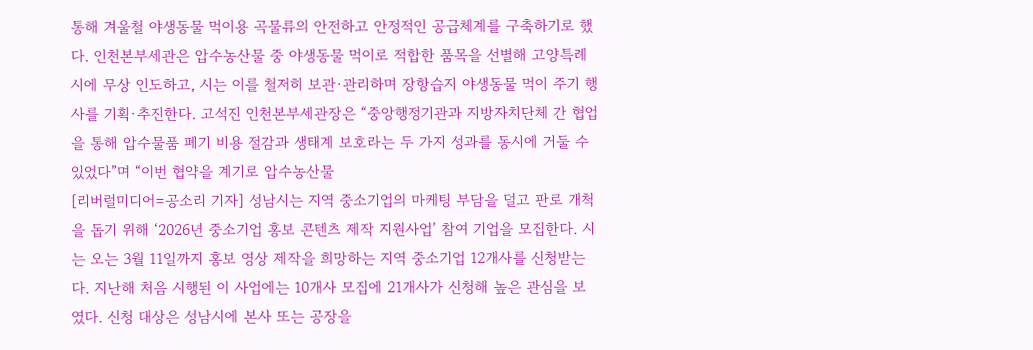통해 겨울철 야생동물 먹이용 곡물류의 안전하고 안정적인 공급체계를 구축하기로 했다. 인천본부세관은 압수농산물 중 야생동물 먹이로 적합한 품목을 선별해 고양특례시에 무상 인도하고, 시는 이를 철저히 보관·관리하며 장항습지 야생동물 먹이 주기 행사를 기획·추진한다. 고석진 인천본부세관장은 “중앙행정기관과 지방자치단체 간 협업을 통해 압수물품 폐기 비용 절감과 생태계 보호라는 두 가지 성과를 동시에 거둘 수 있었다”며 “이번 협약을 계기로 압수농산물
[리버럴미디어=공소리 기자] 성남시는 지역 중소기업의 마케팅 부담을 덜고 판로 개척을 돕기 위해 ‘2026년 중소기업 홍보 콘텐츠 제작 지원사업’ 참여 기업을 모집한다. 시는 오는 3월 11일까지 홍보 영상 제작을 희망하는 지역 중소기업 12개사를 신청받는다. 지난해 처음 시행된 이 사업에는 10개사 모집에 21개사가 신청해 높은 관심을 보였다. 신청 대상은 성남시에 본사 또는 공장을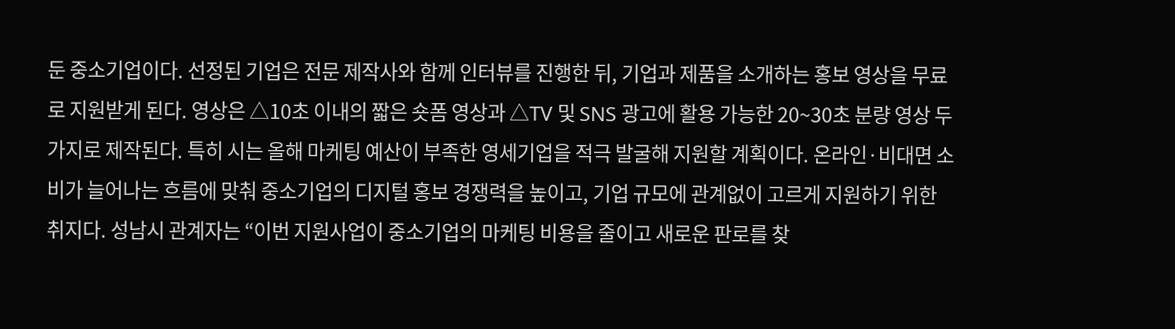둔 중소기업이다. 선정된 기업은 전문 제작사와 함께 인터뷰를 진행한 뒤, 기업과 제품을 소개하는 홍보 영상을 무료로 지원받게 된다. 영상은 △10초 이내의 짧은 숏폼 영상과 △TV 및 SNS 광고에 활용 가능한 20~30초 분량 영상 두 가지로 제작된다. 특히 시는 올해 마케팅 예산이 부족한 영세기업을 적극 발굴해 지원할 계획이다. 온라인·비대면 소비가 늘어나는 흐름에 맞춰 중소기업의 디지털 홍보 경쟁력을 높이고, 기업 규모에 관계없이 고르게 지원하기 위한 취지다. 성남시 관계자는 “이번 지원사업이 중소기업의 마케팅 비용을 줄이고 새로운 판로를 찾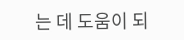는 데 도움이 되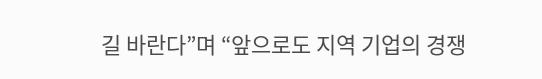길 바란다”며 “앞으로도 지역 기업의 경쟁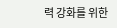력 강화를 위한